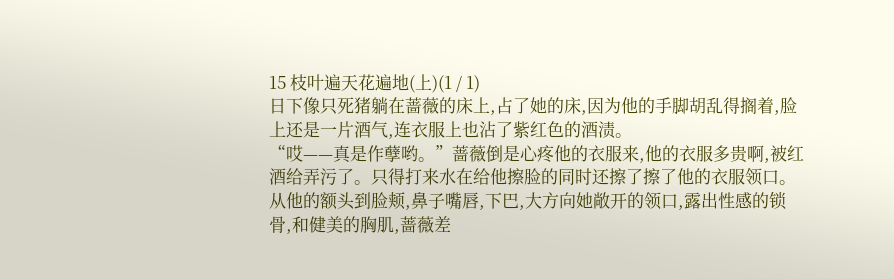15 枝叶遍天花遍地(上)(1 / 1)
日下像只死猪躺在蔷薇的床上,占了她的床,因为他的手脚胡乱得搁着,脸上还是一片酒气,连衣服上也沾了紫红色的酒渍。
“哎——真是作孽哟。”蔷薇倒是心疼他的衣服来,他的衣服多贵啊,被红酒给弄污了。只得打来水在给他擦脸的同时还擦了擦了他的衣服领口。从他的额头到脸颊,鼻子嘴唇,下巴,大方向她敞开的领口,露出性感的锁骨,和健美的胸肌,蔷薇差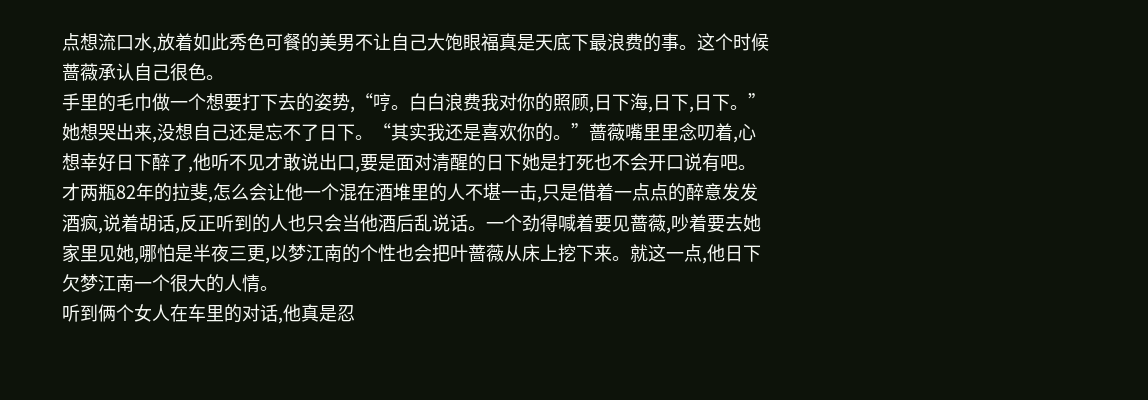点想流口水,放着如此秀色可餐的美男不让自己大饱眼福真是天底下最浪费的事。这个时候蔷薇承认自己很色。
手里的毛巾做一个想要打下去的姿势,“哼。白白浪费我对你的照顾,日下海,日下,日下。”她想哭出来,没想自己还是忘不了日下。“其实我还是喜欢你的。”蔷薇嘴里里念叨着,心想幸好日下醉了,他听不见才敢说出口,要是面对清醒的日下她是打死也不会开口说有吧。
才两瓶82年的拉斐,怎么会让他一个混在酒堆里的人不堪一击,只是借着一点点的醉意发发酒疯,说着胡话,反正听到的人也只会当他酒后乱说话。一个劲得喊着要见蔷薇,吵着要去她家里见她,哪怕是半夜三更,以梦江南的个性也会把叶蔷薇从床上挖下来。就这一点,他日下欠梦江南一个很大的人情。
听到俩个女人在车里的对话,他真是忍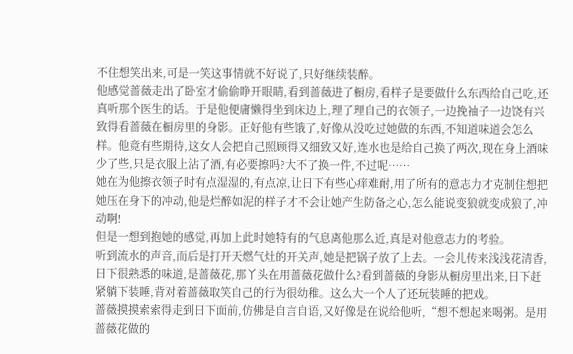不住想笑出来,可是一笑这事情就不好说了,只好继续装醉。
他感觉蔷薇走出了卧室才偷偷睁开眼睛,看到蔷薇进了橱房,看样子是要做什么东西给自己吃,还真听那个医生的话。于是他便庸懒得坐到床边上,理了理自己的衣领子,一边挽袖子一边饶有兴致得看蔷薇在橱房里的身影。正好他有些饿了,好像从没吃过她做的东西,不知道味道会怎么样。他竟有些期待,这女人会把自己照顾得又细致又好,连水也是给自己换了两次,现在身上酒味少了些,只是衣服上沾了酒,有必要擦吗?大不了换一件,不过呢……
她在为他擦衣领子时有点湿湿的,有点凉,让日下有些心痒难耐,用了所有的意志力才克制住想把她压在身下的冲动,他是烂醉如泥的样子才不会让她产生防备之心,怎么能说变狼就变成狼了,冲动啊!
但是一想到抱她的感觉,再加上此时她特有的气息离他那么近,真是对他意志力的考验。
听到流水的声音,而后是打开天燃气灶的开关声,她是把锅子放了上去。一会儿传来浅浅花清香,日下很熟悉的味道,是蔷薇花,那丫头在用蔷薇花做什么?看到蔷薇的身影从橱房里出来,日下赶紧躺下装睡,背对着蔷薇取笑自己的行为很幼稚。这么大一个人了还玩装睡的把戏。
蔷薇摸摸索索得走到日下面前,仿佛是自言自语,又好像是在说给他听,“想不想起来喝粥。是用蔷薇花做的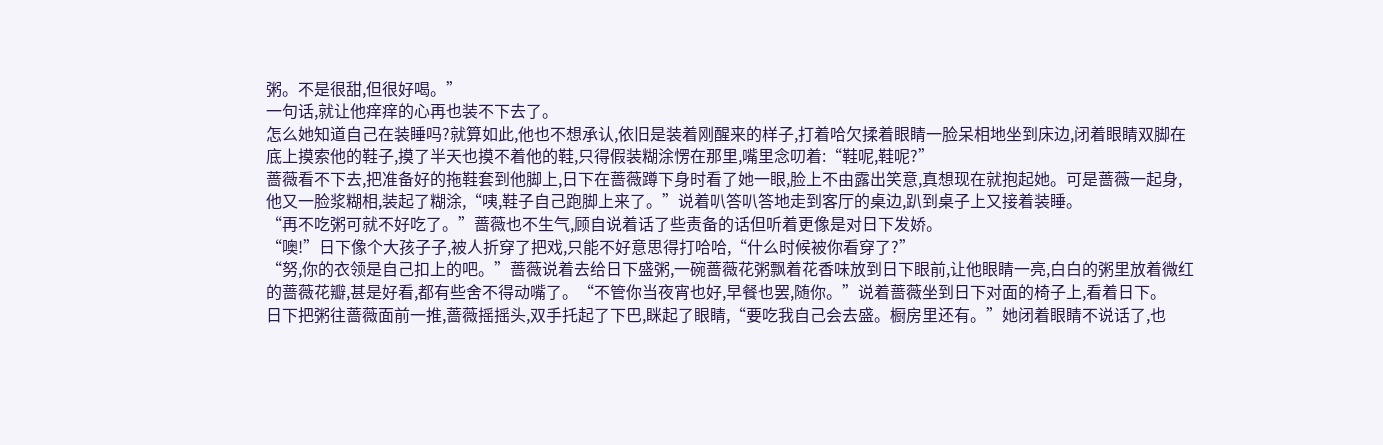粥。不是很甜,但很好喝。”
一句话,就让他痒痒的心再也装不下去了。
怎么她知道自己在装睡吗?就算如此,他也不想承认,依旧是装着刚醒来的样子,打着哈欠揉着眼睛一脸呆相地坐到床边,闭着眼睛双脚在底上摸索他的鞋子,摸了半天也摸不着他的鞋,只得假装糊涂愣在那里,嘴里念叨着:“鞋呢,鞋呢?”
蔷薇看不下去,把准备好的拖鞋套到他脚上,日下在蔷薇蹲下身时看了她一眼,脸上不由露出笑意,真想现在就抱起她。可是蔷薇一起身,他又一脸浆糊相,装起了糊涂,“咦,鞋子自己跑脚上来了。”说着叭答叭答地走到客厅的桌边,趴到桌子上又接着装睡。
“再不吃粥可就不好吃了。”蔷薇也不生气,顾自说着话了些责备的话但听着更像是对日下发娇。
“噢!”日下像个大孩子子,被人折穿了把戏,只能不好意思得打哈哈,“什么时候被你看穿了?”
“努,你的衣领是自己扣上的吧。”蔷薇说着去给日下盛粥,一碗蔷薇花粥飘着花香味放到日下眼前,让他眼睛一亮,白白的粥里放着微红的蔷薇花瓣,甚是好看,都有些舍不得动嘴了。“不管你当夜宵也好,早餐也罢,随你。”说着蔷薇坐到日下对面的椅子上,看着日下。
日下把粥往蔷薇面前一推,蔷薇摇摇头,双手托起了下巴,眯起了眼睛,“要吃我自己会去盛。橱房里还有。”她闭着眼睛不说话了,也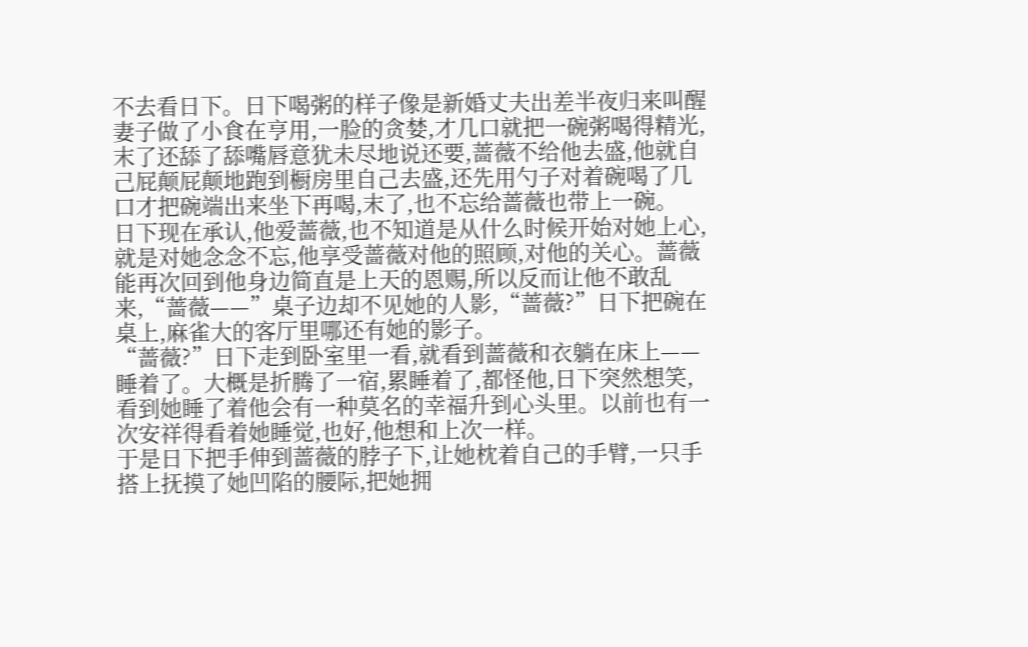不去看日下。日下喝粥的样子像是新婚丈夫出差半夜归来叫醒妻子做了小食在亨用,一脸的贪婪,才几口就把一碗粥喝得精光,末了还舔了舔嘴唇意犹未尽地说还要,蔷薇不给他去盛,他就自己屁颠屁颠地跑到橱房里自己去盛,还先用勺子对着碗喝了几口才把碗端出来坐下再喝,末了,也不忘给蔷薇也带上一碗。
日下现在承认,他爱蔷薇,也不知道是从什么时候开始对她上心,就是对她念念不忘,他享受蔷薇对他的照顾,对他的关心。蔷薇能再次回到他身边简直是上天的恩赐,所以反而让他不敢乱来,“蔷薇——”桌子边却不见她的人影,“蔷薇?”日下把碗在桌上,麻雀大的客厅里哪还有她的影子。
“蔷薇?”日下走到卧室里一看,就看到蔷薇和衣躺在床上——睡着了。大概是折腾了一宿,累睡着了,都怪他,日下突然想笑,看到她睡了着他会有一种莫名的幸福升到心头里。以前也有一次安祥得看着她睡觉,也好,他想和上次一样。
于是日下把手伸到蔷薇的脖子下,让她枕着自己的手臂,一只手搭上抚摸了她凹陷的腰际,把她拥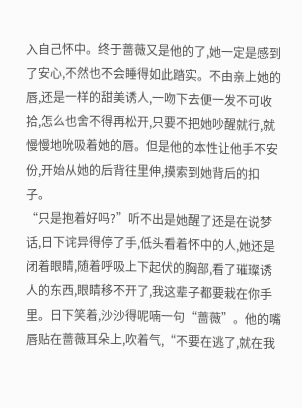入自己怀中。终于蔷薇又是他的了,她一定是感到了安心,不然也不会睡得如此踏实。不由亲上她的唇,还是一样的甜美诱人,一吻下去便一发不可收拾,怎么也舍不得再松开,只要不把她吵醒就行,就慢慢地吮吸着她的唇。但是他的本性让他手不安份,开始从她的后背往里伸,摸索到她背后的扣子。
“只是抱着好吗?”听不出是她醒了还是在说梦话,日下诧异得停了手,低头看着怀中的人,她还是闭着眼睛,随着呼吸上下起伏的胸部,看了璀璨诱人的东西,眼睛移不开了,我这辈子都要栽在你手里。日下笑着,沙沙得呢喃一句“蔷薇”。他的嘴唇贴在蔷薇耳朵上,吹着气,“不要在逃了,就在我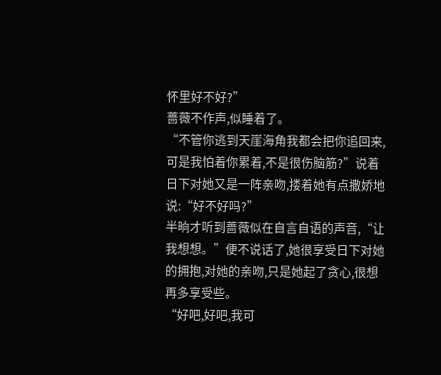怀里好不好?”
蔷薇不作声,似睡着了。
“不管你逃到天崖海角我都会把你追回来,可是我怕着你累着,不是很伤脑筋?”说着日下对她又是一阵亲吻,搂着她有点撒娇地说:“好不好吗?”
半晌才听到蔷薇似在自言自语的声音,“让我想想。”便不说话了,她很享受日下对她的拥抱,对她的亲吻,只是她起了贪心,很想再多享受些。
“好吧,好吧,我可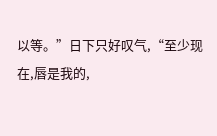以等。”日下只好叹气,“至少现在,唇是我的,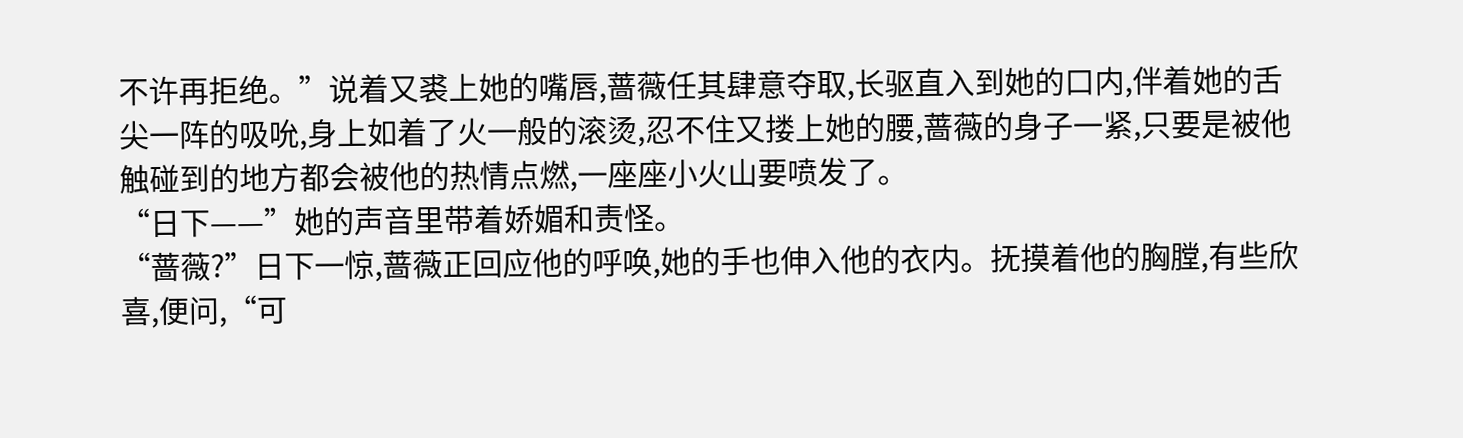不许再拒绝。”说着又裘上她的嘴唇,蔷薇任其肆意夺取,长驱直入到她的口内,伴着她的舌尖一阵的吸吮,身上如着了火一般的滚烫,忍不住又搂上她的腰,蔷薇的身子一紧,只要是被他触碰到的地方都会被他的热情点燃,一座座小火山要喷发了。
“日下——”她的声音里带着娇媚和责怪。
“蔷薇?”日下一惊,蔷薇正回应他的呼唤,她的手也伸入他的衣内。抚摸着他的胸膛,有些欣喜,便问,“可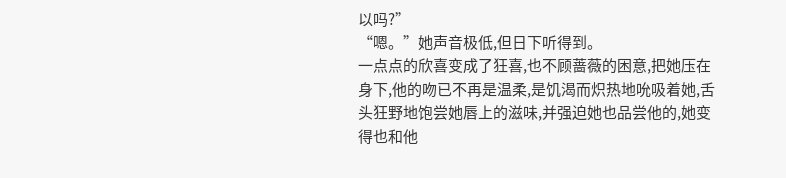以吗?”
“嗯。”她声音极低,但日下听得到。
一点点的欣喜变成了狂喜,也不顾蔷薇的困意,把她压在身下,他的吻已不再是温柔,是饥渴而炽热地吮吸着她,舌头狂野地饱尝她唇上的滋味,并强迫她也品尝他的,她变得也和他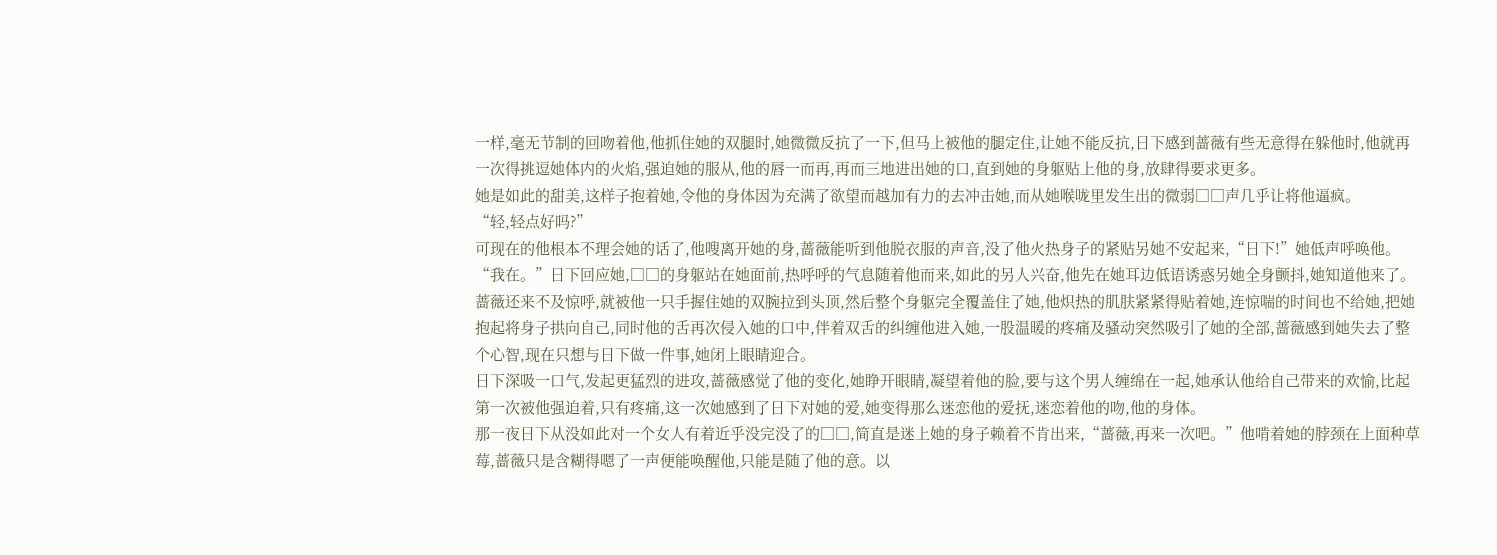一样,毫无节制的回吻着他,他抓住她的双腿时,她微微反抗了一下,但马上被他的腿定住,让她不能反抗,日下感到蔷薇有些无意得在躲他时,他就再一次得挑逗她体内的火焰,强迫她的服从,他的唇一而再,再而三地进出她的口,直到她的身躯贴上他的身,放肆得要求更多。
她是如此的甜美,这样子抱着她,令他的身体因为充满了欲望而越加有力的去冲击她,而从她喉咙里发生出的微弱□□声几乎让将他逼疯。
“轻,轻点好吗?”
可现在的他根本不理会她的话了,他嗖离开她的身,蔷薇能听到他脱衣服的声音,没了他火热身子的紧贴另她不安起来,“日下!”她低声呼唤他。
“我在。”日下回应她,□□的身躯站在她面前,热呼呼的气息随着他而来,如此的另人兴奋,他先在她耳边低语诱惑另她全身颤抖,她知道他来了。蔷薇还来不及惊呼,就被他一只手握住她的双腕拉到头顶,然后整个身躯完全覆盖住了她,他炽热的肌肤紧紧得贴着她,连惊喘的时间也不给她,把她抱起将身子拱向自己,同时他的舌再次侵入她的口中,伴着双舌的纠缠他进入她,一股温暖的疼痛及骚动突然吸引了她的全部,蔷薇感到她失去了整个心智,现在只想与日下做一件事,她闭上眼睛迎合。
日下深吸一口气,发起更猛烈的进攻,蔷薇感觉了他的变化,她睁开眼睛,凝望着他的脸,要与这个男人缠绵在一起,她承认他给自己带来的欢愉,比起第一次被他强迫着,只有疼痛,这一次她感到了日下对她的爱,她变得那么迷恋他的爱抚,迷恋着他的吻,他的身体。
那一夜日下从没如此对一个女人有着近乎没完没了的□□,简直是迷上她的身子赖着不肯出来,“蔷薇,再来一次吧。”他啃着她的脖颈在上面种草莓,蔷薇只是含糊得嗯了一声便能唤醒他,只能是随了他的意。以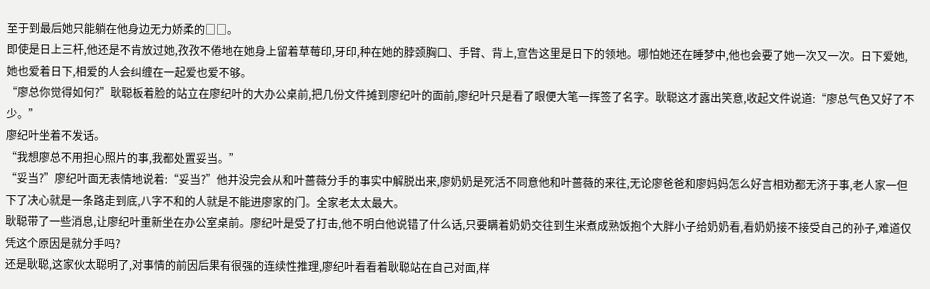至于到最后她只能躺在他身边无力娇柔的□□。
即使是日上三杆,他还是不肯放过她,孜孜不倦地在她身上留着草莓印,牙印,种在她的脖颈胸口、手臂、背上,宣告这里是日下的领地。哪怕她还在睡梦中,他也会要了她一次又一次。日下爱她,她也爱着日下,相爱的人会纠缠在一起爱也爱不够。
“廖总你觉得如何?”耿聪板着脸的站立在廖纪叶的大办公桌前,把几份文件摊到廖纪叶的面前,廖纪叶只是看了眼便大笔一挥签了名字。耿聪这才露出笑意,收起文件说道:“廖总气色又好了不少。”
廖纪叶坐着不发话。
“我想廖总不用担心照片的事,我都处置妥当。”
“妥当?”廖纪叶面无表情地说着:“妥当?”他并没完会从和叶蔷薇分手的事实中解脱出来,廖奶奶是死活不同意他和叶蔷薇的来往,无论廖爸爸和廖妈妈怎么好言相劝都无济于事,老人家一但下了决心就是一条路走到底,八字不和的人就是不能进廖家的门。全家老太太最大。
耿聪带了一些消息,让廖纪叶重新坐在办公室桌前。廖纪叶是受了打击,他不明白他说错了什么话,只要瞒着奶奶交往到生米煮成熟饭抱个大胖小子给奶奶看,看奶奶接不接受自己的孙子,难道仅凭这个原因是就分手吗?
还是耿聪,这家伙太聪明了,对事情的前因后果有很强的连续性推理,廖纪叶看看着耿聪站在自己对面,样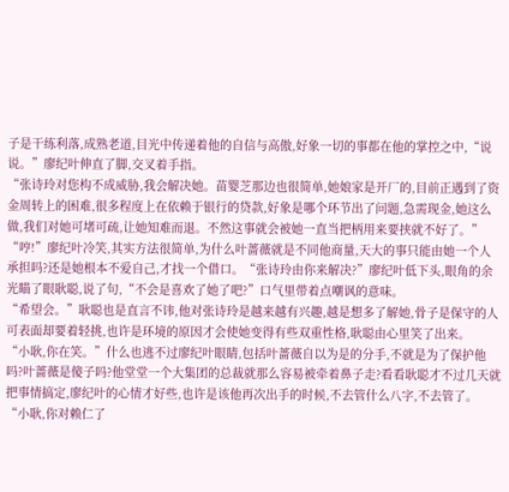子是干练利落,成熟老道,目光中传递着他的自信与高傲,好象一切的事都在他的掌控之中,“说说。”廖纪叶伸直了脚,交叉着手指。
“张诗玲对您构不成威胁,我会解决她。苗婴芝那边也很简单,她娘家是开厂的,目前正遇到了资金周转上的困难,很多程度上在依赖于银行的贷款,好象是哪个环节出了问题,急需现金,她这么做,我们对她可堵可疏,让她知难而退。不然这事就会被她一直当把柄用来要挟就不好了。”
“哼!”廖纪叶冷笑,其实方法很简单,为什么叶蔷薇就是不同他商量,天大的事只能由她一个人承担吗?还是她根本不爱自己,才找一个借口。“张诗玲由你来解决?”廖纪叶低下头,眼角的余光瞄了眼耿聪,说了句,“不会是喜欢了她了吧?”口气里带着点嘲讽的意味。
“希望会。”耿聪也是直言不讳,他对张诗玲是越来越有兴趣,越是想多了解她,骨子是保守的人可表面却要着轻挑,也许是环境的原因才会使她变得有些双重性格,耿聪由心里笑了出来。
“小耿,你在笑。”什么也逃不过廖纪叶眼睛,包括叶蔷薇自以为是的分手,不就是为了保护他吗?叶蔷薇是傻子吗?他堂堂一个大集团的总裁就那么容易被牵着鼻子走?看看耿聪才不过几天就把事情搞定,廖纪叶的心情才好些,也许是该他再次出手的时候,不去管什么八字,不去管了。“小耿,你对赖仁了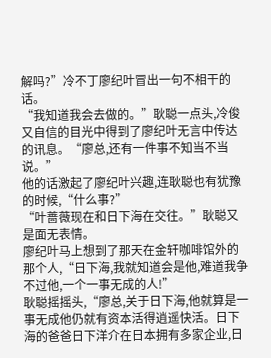解吗?”冷不丁廖纪叶冒出一句不相干的话。
“我知道我会去做的。”耿聪一点头,冷俊又自信的目光中得到了廖纪叶无言中传达的讯息。“廖总,还有一件事不知当不当说。”
他的话激起了廖纪叶兴趣,连耿聪也有犹豫的时候,“什么事?”
“叶蔷薇现在和日下海在交往。”耿聪又是面无表情。
廖纪叶马上想到了那天在金轩咖啡馆外的那个人,“日下海,我就知道会是他,难道我争不过他,一个一事无成的人!”
耿聪摇摇头,“廖总,关于日下海,他就算是一事无成他仍就有资本活得逍遥快活。日下海的爸爸日下洋介在日本拥有多家企业,日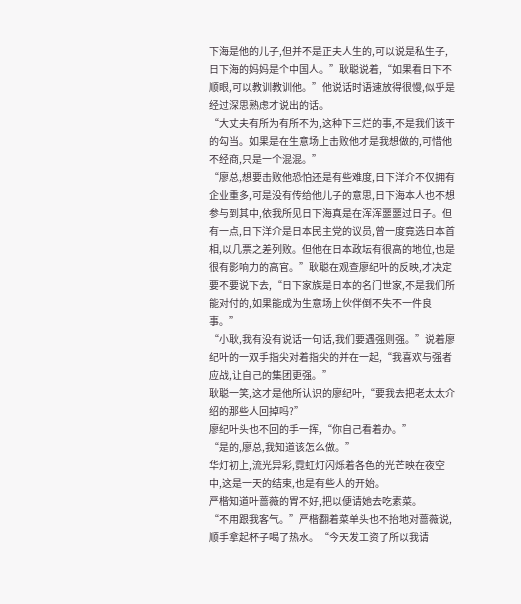下海是他的儿子,但并不是正夫人生的,可以说是私生子,日下海的妈妈是个中国人。”耿聪说着,“如果看日下不顺眼,可以教训教训他。”他说话时语速放得很慢,似乎是经过深思熟虑才说出的话。
“大丈夫有所为有所不为,这种下三烂的事,不是我们该干的勾当。如果是在生意场上击败他才是我想做的,可惜他不经商,只是一个混混。”
“廖总,想要击败他恐怕还是有些难度,日下洋介不仅拥有企业重多,可是没有传给他儿子的意思,日下海本人也不想参与到其中,依我所见日下海真是在浑浑噩噩过日子。但有一点,日下洋介是日本民主党的议员,曾一度竟选日本首相,以几票之差列败。但他在日本政坛有很高的地位,也是很有影响力的高官。”耿聪在观查廖纪叶的反映,才决定要不要说下去,“日下家族是日本的名门世家,不是我们所能对付的,如果能成为生意场上伙伴倒不失不一件良事。”
“小耿,我有没有说话一句话,我们要遇强则强。”说着廖纪叶的一双手指尖对着指尖的并在一起,“我喜欢与强者应战,让自己的集团更强。”
耿聪一笑,这才是他所认识的廖纪叶,“要我去把老太太介绍的那些人回掉吗?”
廖纪叶头也不回的手一挥,“你自己看着办。”
“是的,廖总,我知道该怎么做。”
华灯初上,流光异彩,霓虹灯闪烁着各色的光芒映在夜空中,这是一天的结束,也是有些人的开始。
严楷知道叶蔷薇的胃不好,把以便请她去吃素菜。
“不用跟我客气。”严楷翻着菜单头也不抬地对蔷薇说,顺手拿起杯子喝了热水。“今天发工资了所以我请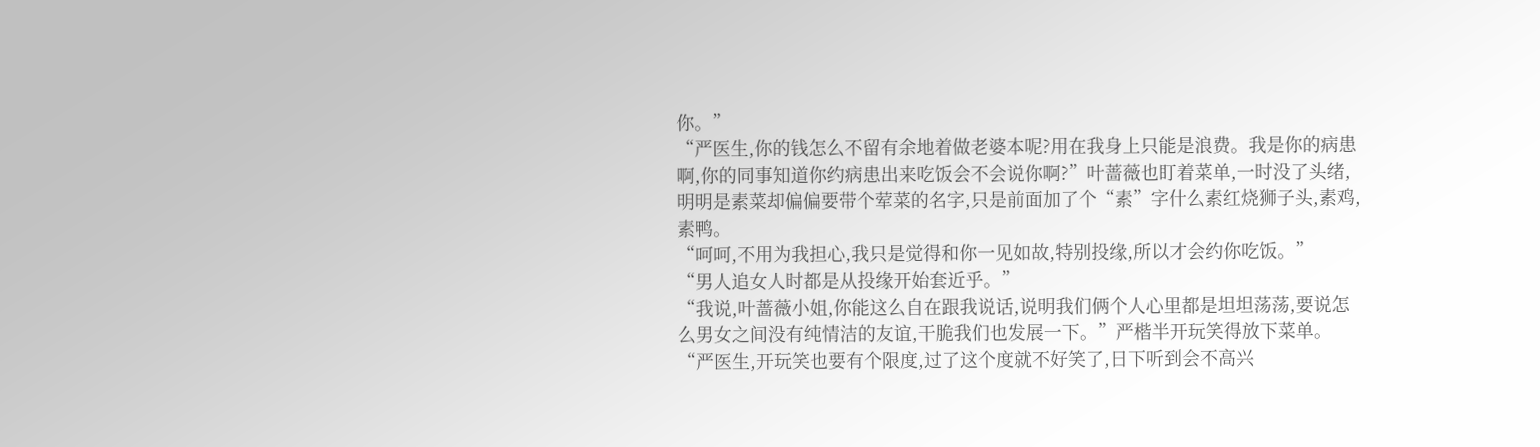你。”
“严医生,你的钱怎么不留有余地着做老婆本呢?用在我身上只能是浪费。我是你的病患啊,你的同事知道你约病患出来吃饭会不会说你啊?”叶蔷薇也盯着菜单,一时没了头绪,明明是素菜却偏偏要带个荤菜的名字,只是前面加了个“素”字什么素红烧狮子头,素鸡,素鸭。
“呵呵,不用为我担心,我只是觉得和你一见如故,特别投缘,所以才会约你吃饭。”
“男人追女人时都是从投缘开始套近乎。”
“我说,叶蔷薇小姐,你能这么自在跟我说话,说明我们俩个人心里都是坦坦荡荡,要说怎么男女之间没有纯情洁的友谊,干脆我们也发展一下。”严楷半开玩笑得放下菜单。
“严医生,开玩笑也要有个限度,过了这个度就不好笑了,日下听到会不高兴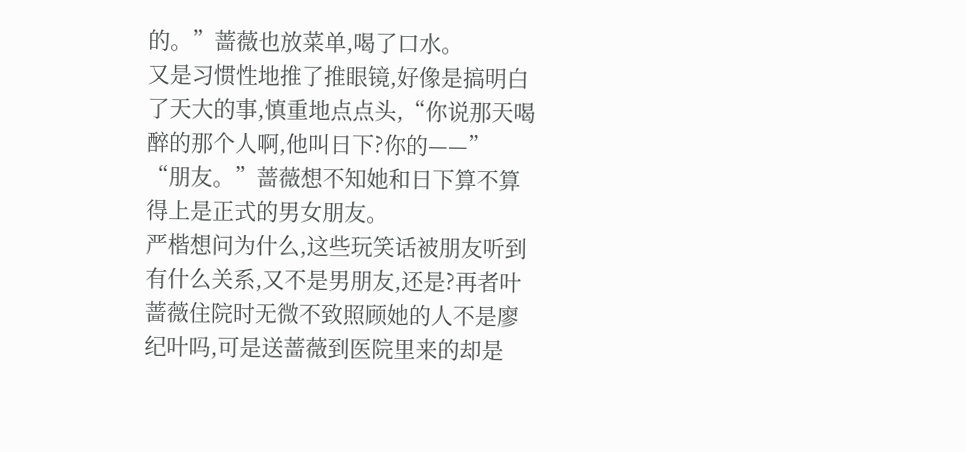的。”蔷薇也放菜单,喝了口水。
又是习惯性地推了推眼镜,好像是搞明白了天大的事,慎重地点点头,“你说那天喝醉的那个人啊,他叫日下?你的——”
“朋友。”蔷薇想不知她和日下算不算得上是正式的男女朋友。
严楷想问为什么,这些玩笑话被朋友听到有什么关系,又不是男朋友,还是?再者叶蔷薇住院时无微不致照顾她的人不是廖纪叶吗,可是送蔷薇到医院里来的却是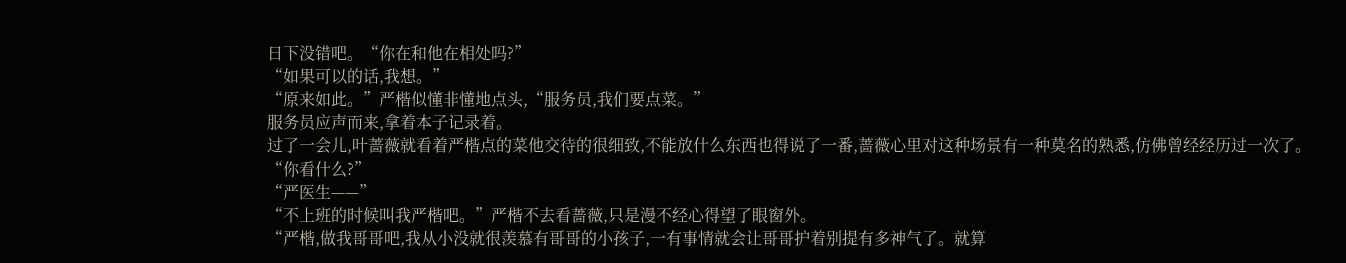日下没错吧。“你在和他在相处吗?”
“如果可以的话,我想。”
“原来如此。”严楷似懂非懂地点头,“服务员,我们要点菜。”
服务员应声而来,拿着本子记录着。
过了一会儿,叶蔷薇就看着严楷点的菜他交待的很细致,不能放什么东西也得说了一番,蔷薇心里对这种场景有一种莫名的熟悉,仿佛曾经经历过一次了。
“你看什么?”
“严医生——”
“不上班的时候叫我严楷吧。”严楷不去看蔷薇,只是漫不经心得望了眼窗外。
“严楷,做我哥哥吧,我从小没就很羡慕有哥哥的小孩子,一有事情就会让哥哥护着别提有多神气了。就算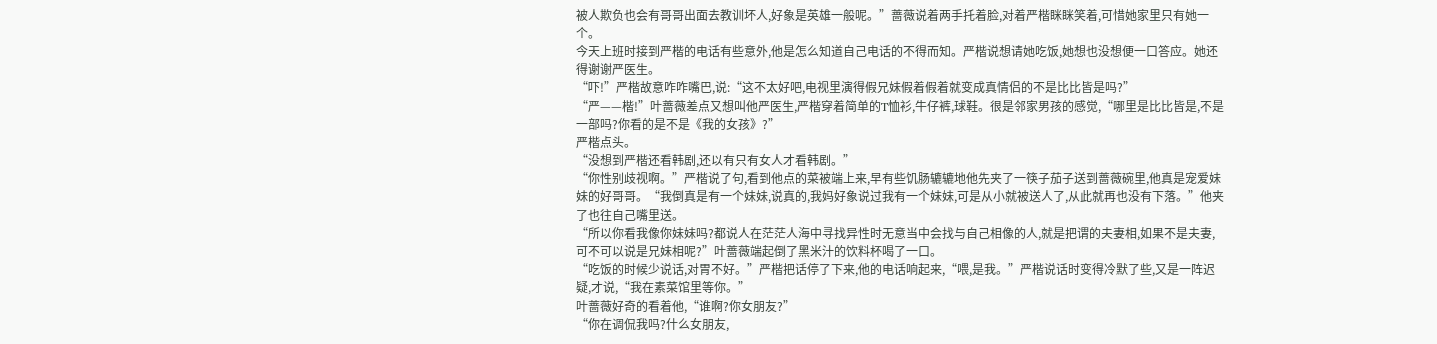被人欺负也会有哥哥出面去教训坏人,好象是英雄一般呢。”蔷薇说着两手托着脸,对着严楷眯眯笑着,可惜她家里只有她一个。
今天上班时接到严楷的电话有些意外,他是怎么知道自己电话的不得而知。严楷说想请她吃饭,她想也没想便一口答应。她还得谢谢严医生。
“吓!”严楷故意咋咋嘴巴,说:“这不太好吧,电视里演得假兄妹假着假着就变成真情侣的不是比比皆是吗?”
“严——楷!”叶蔷薇差点又想叫他严医生,严楷穿着简单的T恤衫,牛仔裤,球鞋。很是邻家男孩的感觉,“哪里是比比皆是,不是一部吗?你看的是不是《我的女孩》?”
严楷点头。
“没想到严楷还看韩剧,还以有只有女人才看韩剧。”
“你性别歧视啊。”严楷说了句,看到他点的菜被端上来,早有些饥肠辘辘地他先夹了一筷子茄子送到蔷薇碗里,他真是宠爱妹妹的好哥哥。“我倒真是有一个妹妹,说真的,我妈好象说过我有一个妹妹,可是从小就被送人了,从此就再也没有下落。”他夹了也往自己嘴里送。
“所以你看我像你妹妹吗?都说人在茫茫人海中寻找异性时无意当中会找与自己相像的人,就是把谓的夫妻相,如果不是夫妻,可不可以说是兄妹相呢?”叶蔷薇端起倒了黑米汁的饮料杯喝了一口。
“吃饭的时候少说话,对胃不好。”严楷把话停了下来,他的电话响起来,“喂,是我。”严楷说话时变得冷默了些,又是一阵迟疑,才说,“我在素菜馆里等你。”
叶蔷薇好奇的看着他,“谁啊?你女朋友?”
“你在调侃我吗?什么女朋友,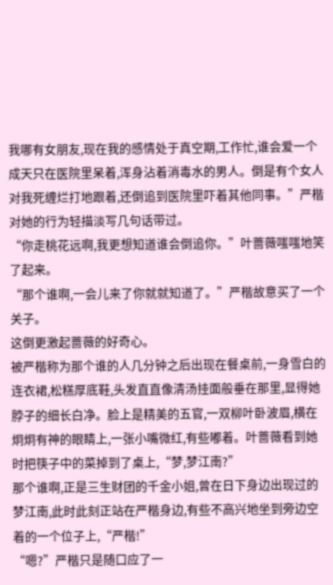我哪有女朋友,现在我的感情处于真空期,工作忙,谁会爱一个成天只在医院里呆着,浑身沾着消毒水的男人。倒是有个女人对我死缠烂打地跟着,还倒追到医院里吓着其他同事。”严楷对她的行为轻描淡写几句话带过。
“你走桃花远啊,我更想知道谁会倒追你。”叶蔷薇嗤嗤地笑了起来。
“那个谁啊,一会儿来了你就就知道了。”严楷故意买了一个关子。
这倒更激起蔷薇的好奇心。
被严楷称为那个谁的人几分钟之后出现在餐桌前,一身雪白的连衣裙,松糕厚底鞋,头发直直像清汤挂面般垂在那里,显得她脖子的细长白净。脸上是精美的五官,一双柳叶卧波眉,横在炯炯有神的眼睛上,一张小嘴微红,有些嘟着。叶蔷薇看到她时把筷子中的菜掉到了桌上,“梦,梦江南?”
那个谁啊,正是三生财团的千金小姐,曾在日下身边出现过的梦江南,此时此刻正站在严楷身边,有些不高兴地坐到旁边空着的一个位子上,“严楷!”
“嗯?”严楷只是随口应了一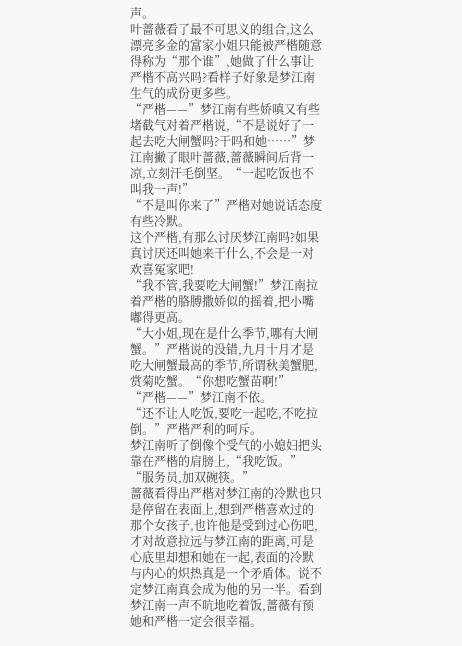声。
叶蔷薇看了最不可思义的组合,这么漂亮多金的富家小姐只能被严楷随意得称为“那个谁”,她做了什么事让严楷不高兴吗?看样子好象是梦江南生气的成份更多些。
“严楷——”梦江南有些娇嗔又有些堵截气对着严楷说,“不是说好了一起去吃大闸蟹吗?干吗和她……”梦江南撇了眼叶蔷薇,蔷薇瞬间后背一凉,立刻汗毛倒坚。“一起吃饭也不叫我一声!”
“不是叫你来了”严楷对她说话态度有些冷默。
这个严楷,有那么讨厌梦江南吗?如果真讨厌还叫她来干什么,不会是一对欢喜冤家吧!
“我不管,我要吃大闸蟹!”梦江南拉着严楷的胳膊撒娇似的摇着,把小嘴嘟得更高。
“大小姐,现在是什么季节,哪有大闸蟹。”严楷说的没错,九月十月才是吃大闸蟹最高的季节,所谓秋美蟹肥,赏菊吃蟹。“你想吃蟹苗啊!”
“严楷——”梦江南不依。
“还不让人吃饭,要吃一起吃,不吃拉倒。”严楷严利的呵斥。
梦江南听了倒像个受气的小媳妇把头靠在严楷的肩膀上,“我吃饭。”
“服务员,加双碗筷。”
蔷薇看得出严楷对梦江南的冷默也只是停留在表面上,想到严楷喜欢过的那个女孩子,也许他是受到过心伤吧,才对故意拉远与梦江南的距离,可是心底里却想和她在一起,表面的冷默与内心的炽热真是一个矛盾体。说不定梦江南真会成为他的另一半。看到梦江南一声不吭地吃着饭,蔷薇有预她和严楷一定会很幸福。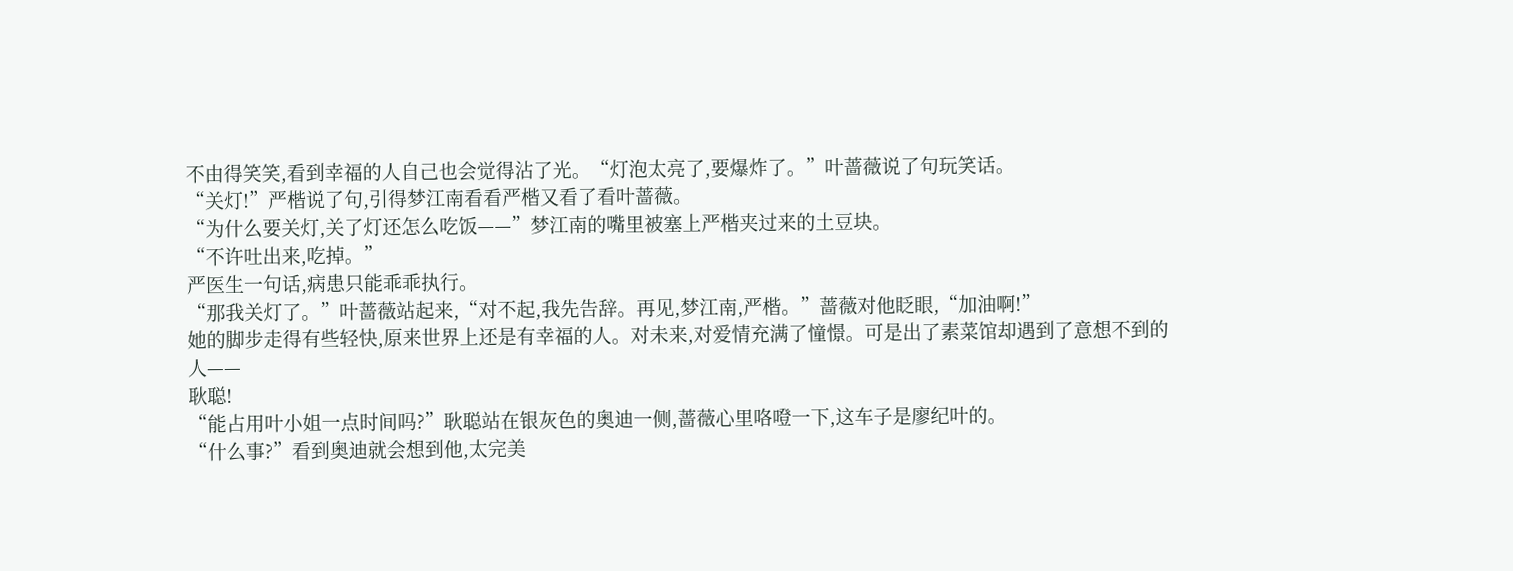不由得笑笑,看到幸福的人自己也会觉得沾了光。“灯泡太亮了,要爆炸了。”叶蔷薇说了句玩笑话。
“关灯!”严楷说了句,引得梦江南看看严楷又看了看叶蔷薇。
“为什么要关灯,关了灯还怎么吃饭——”梦江南的嘴里被塞上严楷夹过来的土豆块。
“不许吐出来,吃掉。”
严医生一句话,病患只能乖乖执行。
“那我关灯了。”叶蔷薇站起来,“对不起,我先告辞。再见,梦江南,严楷。”蔷薇对他眨眼,“加油啊!”
她的脚步走得有些轻快,原来世界上还是有幸福的人。对未来,对爱情充满了憧憬。可是出了素菜馆却遇到了意想不到的人——
耿聪!
“能占用叶小姐一点时间吗?”耿聪站在银灰色的奥迪一侧,蔷薇心里咯噔一下,这车子是廖纪叶的。
“什么事?”看到奥迪就会想到他,太完美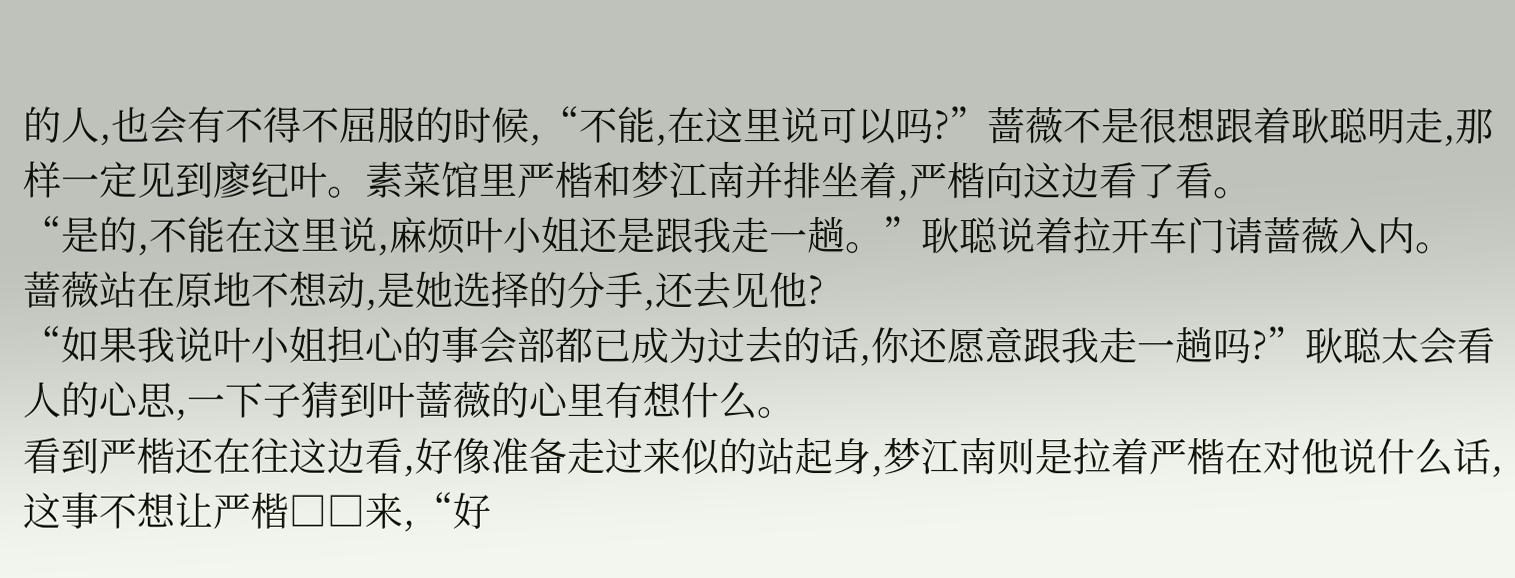的人,也会有不得不屈服的时候,“不能,在这里说可以吗?”蔷薇不是很想跟着耿聪明走,那样一定见到廖纪叶。素菜馆里严楷和梦江南并排坐着,严楷向这边看了看。
“是的,不能在这里说,麻烦叶小姐还是跟我走一趟。”耿聪说着拉开车门请蔷薇入内。
蔷薇站在原地不想动,是她选择的分手,还去见他?
“如果我说叶小姐担心的事会部都已成为过去的话,你还愿意跟我走一趟吗?”耿聪太会看人的心思,一下子猜到叶蔷薇的心里有想什么。
看到严楷还在往这边看,好像准备走过来似的站起身,梦江南则是拉着严楷在对他说什么话,这事不想让严楷□□来,“好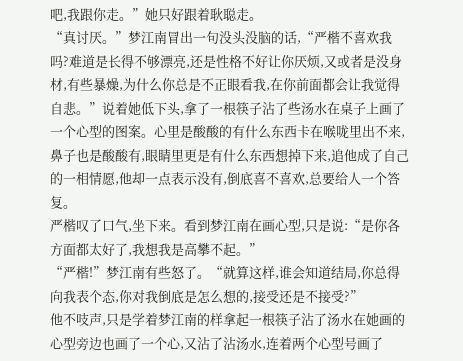吧,我跟你走。”她只好跟着耿聪走。
“真讨厌。”梦江南冒出一句没头没脑的话,“严楷不喜欢我吗?难道是长得不够漂亮,还是性格不好让你厌烦,又或者是没身材,有些暴燥,为什么你总是不正眼看我,在你前面都会让我觉得自悲。”说着她低下头,拿了一根筷子沾了些汤水在桌子上画了一个心型的图案。心里是酸酸的有什么东西卡在喉咙里出不来,鼻子也是酸酸有,眼睛里更是有什么东西想掉下来,追他成了自己的一相情愿,他却一点表示没有,倒底喜不喜欢,总要给人一个答复。
严楷叹了口气,坐下来。看到梦江南在画心型,只是说:“是你各方面都太好了,我想我是高攀不起。”
“严楷!”梦江南有些怒了。“就算这样,谁会知道结局,你总得向我表个态,你对我倒底是怎么想的,接受还是不接受?”
他不吱声,只是学着梦江南的样拿起一根筷子沾了汤水在她画的心型旁边也画了一个心,又沾了沾汤水,连着两个心型号画了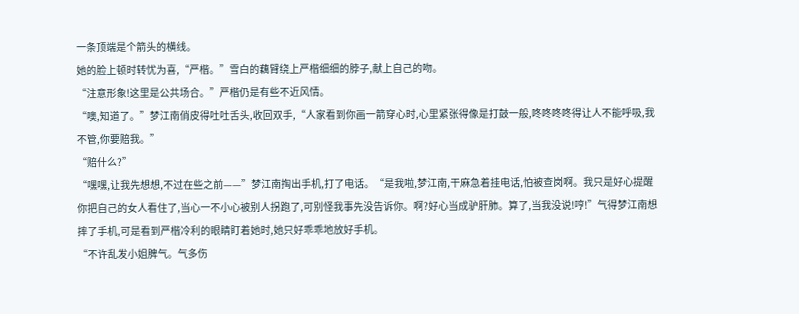一条顶端是个箭头的横线。
她的脸上顿时转忧为喜,“严楷。”雪白的藕臂绕上严楷细细的脖子,献上自己的吻。
“注意形象!这里是公共场合。”严楷仍是有些不近风情。
“噢,知道了。”梦江南俏皮得吐吐舌头,收回双手,“人家看到你画一箭穿心时,心里紧张得像是打鼓一般,咚咚咚咚得让人不能呼吸,我不管,你要赔我。”
“赔什么?”
“嘿嘿,让我先想想,不过在些之前——”梦江南掏出手机,打了电话。“是我啦,梦江南,干麻急着挂电话,怕被查岗啊。我只是好心提醒你把自己的女人看住了,当心一不小心被别人拐跑了,可别怪我事先没告诉你。啊?好心当成驴肝肺。算了,当我没说!哼!”气得梦江南想摔了手机,可是看到严楷冷利的眼睛盯着她时,她只好乖乖地放好手机。
“不许乱发小姐脾气。气多伤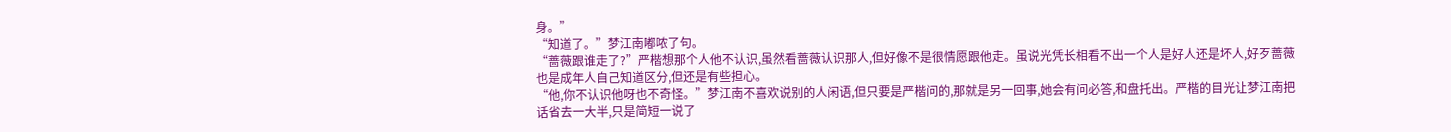身。”
“知道了。”梦江南嘟哝了句。
“蔷薇跟谁走了?”严楷想那个人他不认识,虽然看蔷薇认识那人,但好像不是很情愿跟他走。虽说光凭长相看不出一个人是好人还是坏人,好歹蔷薇也是成年人自己知道区分,但还是有些担心。
“他,你不认识他呀也不奇怪。”梦江南不喜欢说别的人闲语,但只要是严楷问的,那就是另一回事,她会有问必答,和盘托出。严楷的目光让梦江南把话省去一大半,只是简短一说了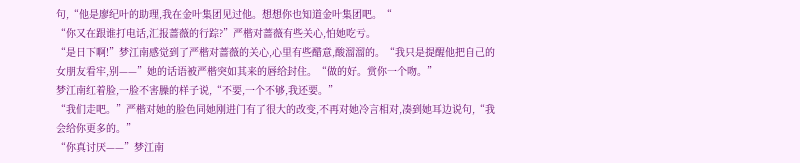句,“他是廖纪叶的助理,我在金叶集团见过他。想想你也知道金叶集团吧。“
“你又在跟谁打电话,汇报蔷薇的行踪?”严楷对蔷薇有些关心,怕她吃亏。
“是日下啊!”梦江南感觉到了严楷对蔷薇的关心,心里有些醋意,酸溜溜的。“我只是提醒他把自己的女朋友看牢,别——”她的话语被严楷突如其来的唇给封住。“做的好。赏你一个吻。”
梦江南红着脸,一脸不害臊的样子说,“不要,一个不够,我还要。”
“我们走吧。”严楷对她的脸色同她刚进门有了很大的改变,不再对她冷言相对,凑到她耳边说句,“我会给你更多的。”
“你真讨厌——”梦江南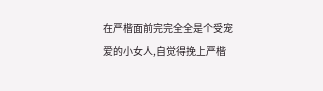在严楷面前完完全全是个受宠爱的小女人,自觉得挽上严楷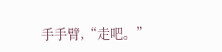手手臂,“走吧。”